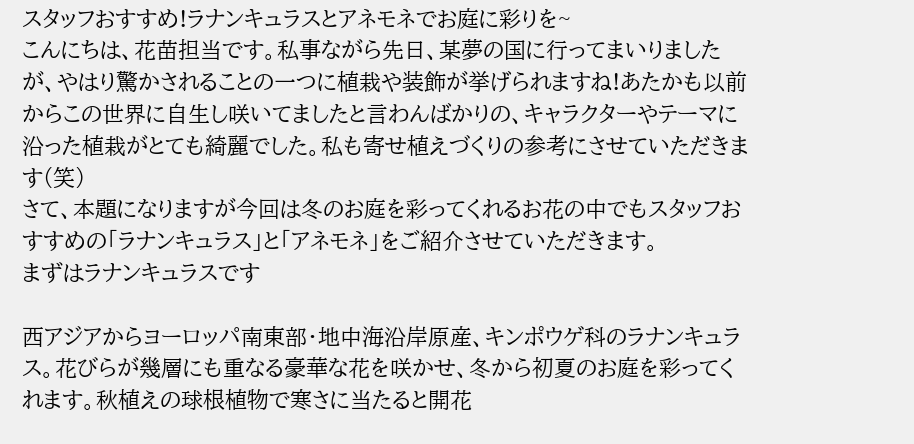スタッフおすすめ!ラナンキュラスとアネモネでお庭に彩りを~
こんにちは、花苗担当です。私事ながら先日、某夢の国に行ってまいりましたが、やはり驚かされることの一つに植栽や装飾が挙げられますね!あたかも以前からこの世界に自生し咲いてましたと言わんばかりの、キャラクターやテーマに沿った植栽がとても綺麗でした。私も寄せ植えづくりの参考にさせていただきます(笑)
さて、本題になりますが今回は冬のお庭を彩ってくれるお花の中でもスタッフおすすめの「ラナンキュラス」と「アネモネ」をご紹介させていただきます。
まずはラナンキュラスです

西アジアからヨーロッパ南東部・地中海沿岸原産、キンポウゲ科のラナンキュラス。花びらが幾層にも重なる豪華な花を咲かせ、冬から初夏のお庭を彩ってくれます。秋植えの球根植物で寒さに当たると開花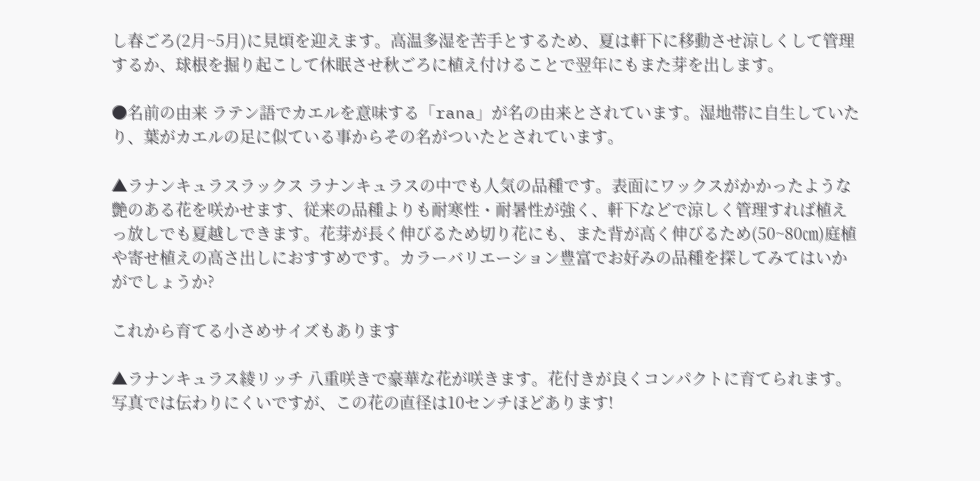し春ごろ(2月~5月)に見頃を迎えます。高温多湿を苦手とするため、夏は軒下に移動させ涼しくして管理するか、球根を掘り起こして休眠させ秋ごろに植え付けることで翌年にもまた芽を出します。

●名前の由来 ラテン語でカエルを意味する「rana」が名の由来とされています。湿地帯に自生していたり、葉がカエルの足に似ている事からその名がついたとされています。

▲ラナンキュラスラックス ラナンキュラスの中でも人気の品種です。表面にワックスがかかったような艶のある花を咲かせます、従来の品種よりも耐寒性・耐暑性が強く、軒下などで涼しく管理すれば植えっ放しでも夏越しできます。花芽が長く伸びるため切り花にも、また背が高く伸びるため(50~80㎝)庭植や寄せ植えの高さ出しにおすすめです。カラーバリエーション豊富でお好みの品種を探してみてはいかがでしょうか?

これから育てる小さめサイズもあります

▲ラナンキュラス綾リッチ 八重咲きで豪華な花が咲きます。花付きが良くコンパクトに育てられます。写真では伝わりにくいですが、この花の直径は10センチほどあります!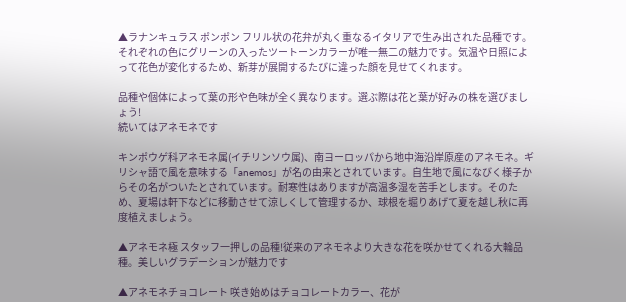▲ラナンキュラス ポンポン フリル状の花弁が丸く重なるイタリアで生み出された品種です。それぞれの色にグリーンの入ったツートーンカラーが唯一無二の魅力です。気温や日照によって花色が変化するため、新芽が展開するたびに違った顔を見せてくれます。

品種や個体によって葉の形や色味が全く異なります。選ぶ際は花と葉が好みの株を選びましょう!
続いてはアネモネです

キンポウゲ科アネモネ属(イチリンソウ属)、南ヨーロッパから地中海沿岸原産のアネモネ。ギリシャ語で風を意味する「anemos」が名の由来とされています。自生地で風になびく様子からその名がついたとされています。耐寒性はありますが高温多湿を苦手とします。そのため、夏場は軒下などに移動させて涼しくして管理するか、球根を堀りあげて夏を越し秋に再度植えましょう。

▲アネモネ極 スタッフ一押しの品種!従来のアネモネより大きな花を咲かせてくれる大輪品種。美しいグラデーションが魅力です

▲アネモネチョコレート 咲き始めはチョコレートカラー、花が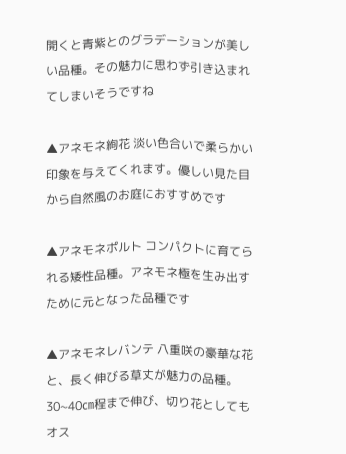開くと青紫とのグラデーションが美しい品種。その魅力に思わず引き込まれてしまいそうですね

▲アネモネ絢花 淡い色合いで柔らかい印象を与えてくれます。優しい見た目から自然風のお庭におすすめです

▲アネモネポルト コンパクトに育てられる矮性品種。アネモネ極を生み出すために元となった品種です

▲アネモネレバンテ 八重咲の豪華な花と、長く伸びる草丈が魅力の品種。30~40㎝程まで伸び、切り花としてもオス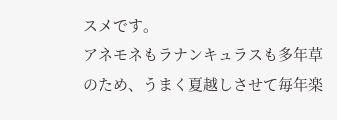スメです。
アネモネもラナンキュラスも多年草のため、うまく夏越しさせて毎年楽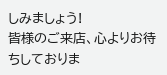しみましょう!
皆様のご来店、心よりお待ちしておりま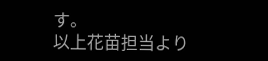す。
以上花苗担当より